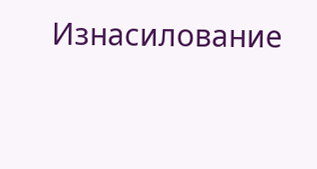Изнасилование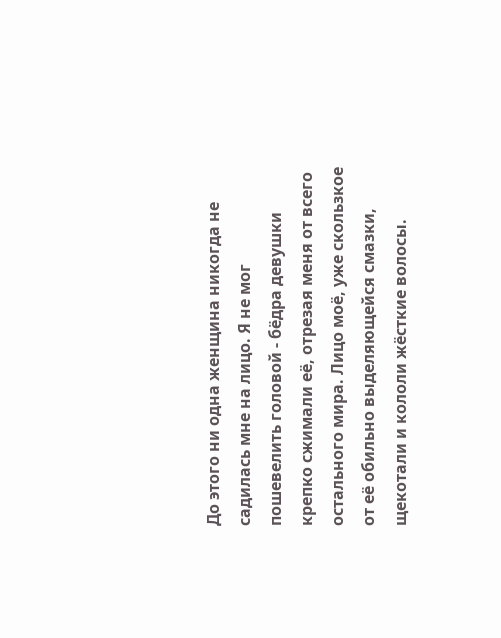До этого ни одна женщина никогда не садилась мне на лицо. Я не мог пошевелить головой - бёдра девушки крепко сжимали её, отрезая меня от всего остального мира. Лицо моё, уже скользкое от её обильно выделяющейся смазки, щекотали и кололи жёсткие волосы.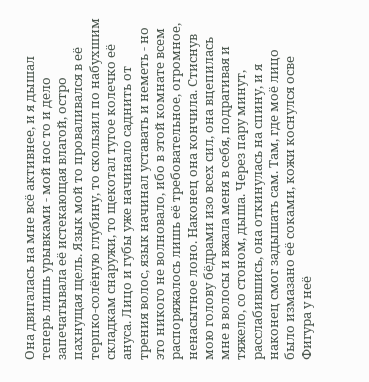Она двигалась на мне всё активнее, и я дышал теперь лишь урывками - мой нос то и дело запечатывала её истекающая влагой, остро пахнущая щель. Язык мой то проваливался в её терпко-солёную глубину, то скользил по набухшим складкам снаружи, то щекотал тугое колечко её ануса. Лицо и губы уже начинало саднить от трения волос, язык начинал уставать и неметь - но это никого не волновало, ибо в этой комнате всем распоряжалось лишь её требовательное, огромное, ненасытное лоно. Наконец она кончила. Стиснув мою голову бёдрами изо всех сил, она вцепилась мне в волосы и вжала меня в себя, подрагивая и тяжело, со стоном, дыша. Через пару минут, расслабившись, она откинулась на спину, и я наконец смог задышать сам. Там, где моё лицо было измазано её соками, кожи коснулся осве
Фигура у неё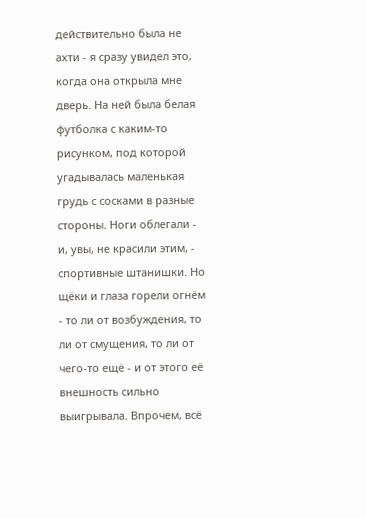действительно была не ахти - я сразу увидел это, когда она открыла мне дверь. На ней была белая футболка с каким-то рисунком, под которой угадывалась маленькая грудь с сосками в разные стороны. Ноги облегали - и, увы, не красили этим, - спортивные штанишки. Но щёки и глаза горели огнём - то ли от возбуждения, то ли от смущения, то ли от чего-то ещё - и от этого её внешность сильно выигрывала. Впрочем, всё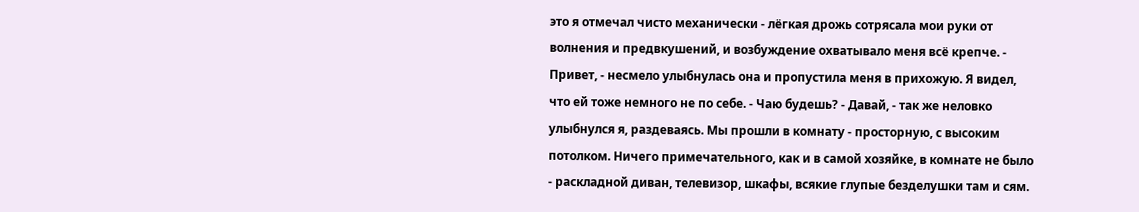это я отмечал чисто механически - лёгкая дрожь сотрясала мои руки от волнения и предвкушений, и возбуждение охватывало меня всё крепче. - Привет, - несмело улыбнулась она и пропустила меня в прихожую. Я видел, что ей тоже немного не по себе. - Чаю будешь? - Давай, - так же неловко улыбнулся я, раздеваясь. Мы прошли в комнату - просторную, с высоким потолком. Ничего примечательного, как и в самой хозяйке, в комнате не было - раскладной диван, телевизор, шкафы, всякие глупые безделушки там и сям.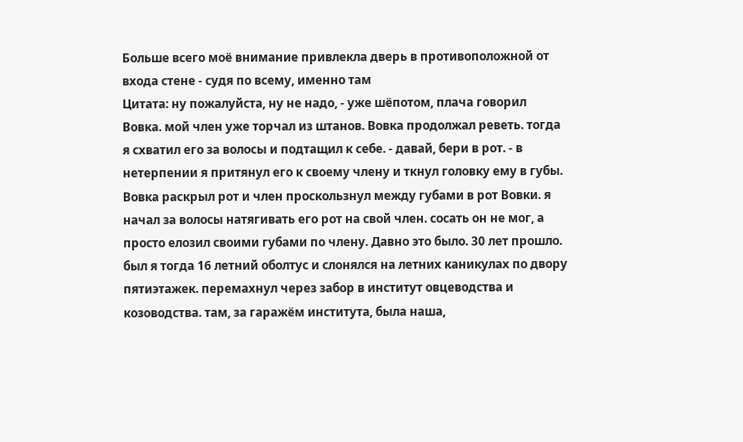Больше всего моё внимание привлекла дверь в противоположной от входа стене - судя по всему, именно там
Цитата: ну пожалуйста, ну не надо, - уже шёпотом, плача говорил Вовка. мой член уже торчал из штанов. Вовка продолжал реветь. тогда я схватил его за волосы и подтащил к себе. - давай, бери в рот. - в нетерпении я притянул его к своему члену и ткнул головку ему в губы. Вовка раскрыл рот и член проскользнул между губами в рот Вовки. я начал за волосы натягивать его рот на свой член. сосать он не мог, а просто елозил своими губами по члену. Давно это было. 30 лет прошло. был я тогда 16 летний оболтус и слонялся на летних каникулах по двору пятиэтажек. перемахнул через забор в институт овцеводства и козоводства. там, за гаражём института, была наша,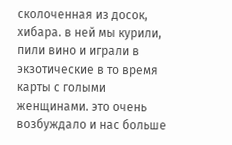сколоченная из досок, хибара. в ней мы курили, пили вино и играли в экзотические в то время карты с голыми женщинами. это очень возбуждало и нас больше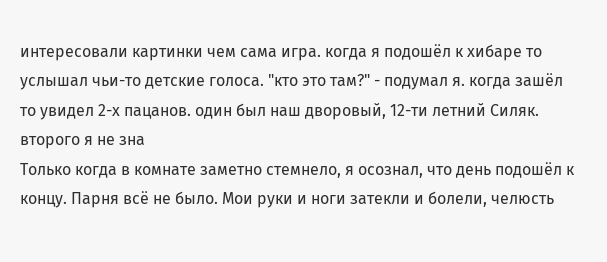интересовали картинки чем сама игра. когда я подошёл к хибаре то услышал чьи-то детские голоса. "кто это там?" - подумал я. когда зашёл то увидел 2-х пацанов. один был наш дворовый, 12-ти летний Силяк. второго я не зна
Только когда в комнате заметно стемнело, я осознал, что день подошёл к концу. Парня всё не было. Мои руки и ноги затекли и болели, челюсть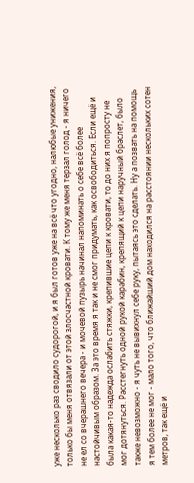уже несколько раз сводило судорогой, и я был готов уже на всё что угодно, налюбые унижения, только бы меня отвязали от этой злосчастной кровати. К тому же меня терзал голод - я ничего не ел со вчерашнего вечера - и мочевой пузырь начинал напоминать о себе всё более настойчивым образом. За это время я так и не смог придумать, как освободиться. Если ещё и была какая-то надежда ослабить стяжки, крепившие цепи к кровати, то до них я попросту не мог дотянуться. Расстегнуть одной рукой карабин, крепящий к цепи наручный браслет, было также невозможно - я чуть не вывихнул себе руку, пытаясь это сделать. Ну а позвать на помощь я тем более не мог - мало того, что ближайший дом находился на расстоянии нескольких сотен метров, так ещё и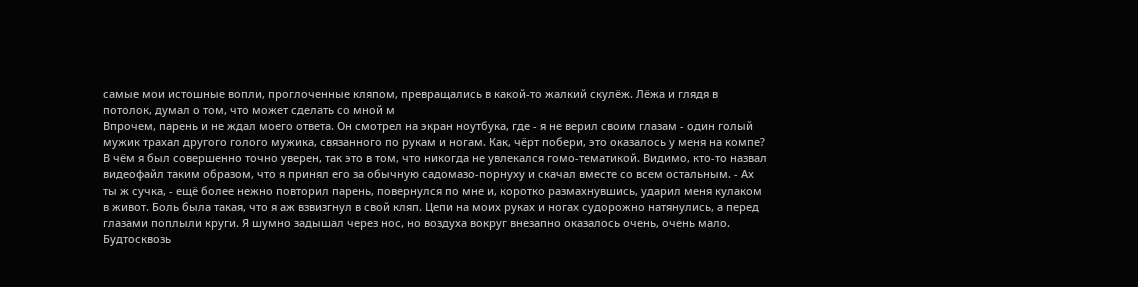самые мои истошные вопли, проглоченные кляпом, превращались в какой-то жалкий скулёж. Лёжа и глядя в потолок, думал о том, что может сделать со мной м
Впрочем, парень и не ждал моего ответа. Он смотрел на экран ноутбука, где - я не верил своим глазам - один голый мужик трахал другого голого мужика, связанного по рукам и ногам. Как, чёрт побери, это оказалось у меня на компе? В чём я был совершенно точно уверен, так это в том, что никогда не увлекался гомо-тематикой. Видимо, кто-то назвал видеофайл таким образом, что я принял его за обычную садомазо-порнуху и скачал вместе со всем остальным. - Ах ты ж сучка, - ещё более нежно повторил парень, повернулся по мне и, коротко размахнувшись, ударил меня кулаком в живот. Боль была такая, что я аж взвизгнул в свой кляп. Цепи на моих руках и ногах судорожно натянулись, а перед глазами поплыли круги. Я шумно задышал через нос, но воздуха вокруг внезапно оказалось очень, очень мало. Будтосквозь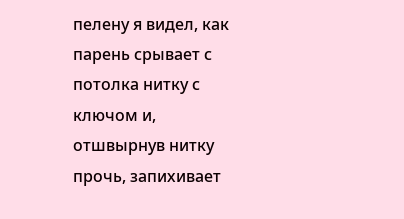пелену я видел, как парень срывает с потолка нитку с ключом и, отшвырнув нитку прочь, запихивает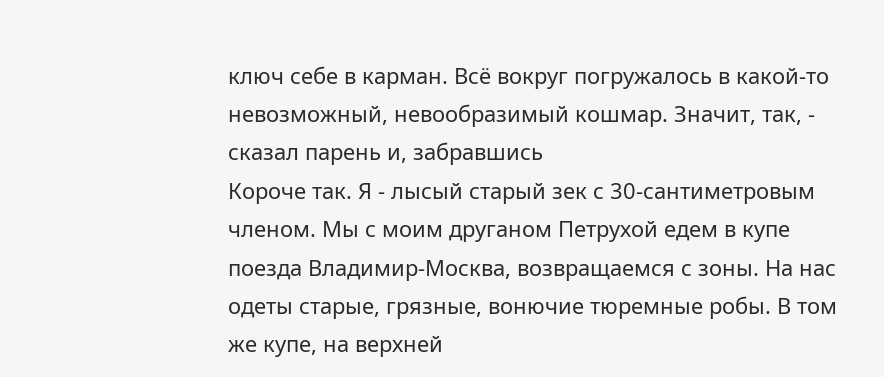ключ себе в карман. Всё вокруг погружалось в какой-то невозможный, невообразимый кошмар. Значит, так, - сказал парень и, забравшись
Короче так. Я - лысый старый зек с 30-сантиметровым членом. Мы с моим друганом Петрухой едем в купе поезда Владимир-Москва, возвращаемся с зоны. На нас одеты старые, грязные, вонючие тюремные робы. В том же купе, на верхней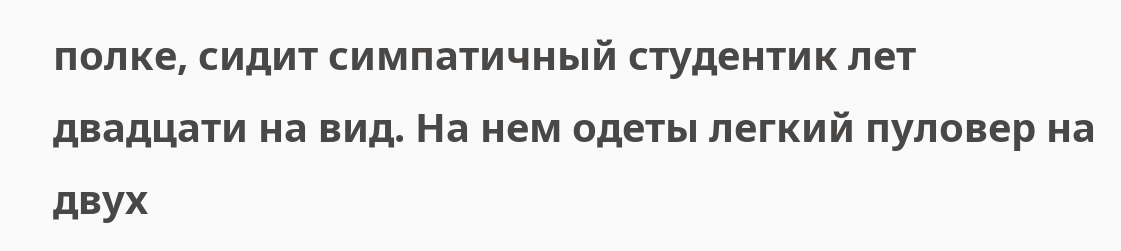полке, сидит симпатичный студентик лет двадцати на вид. На нем одеты легкий пуловер на двух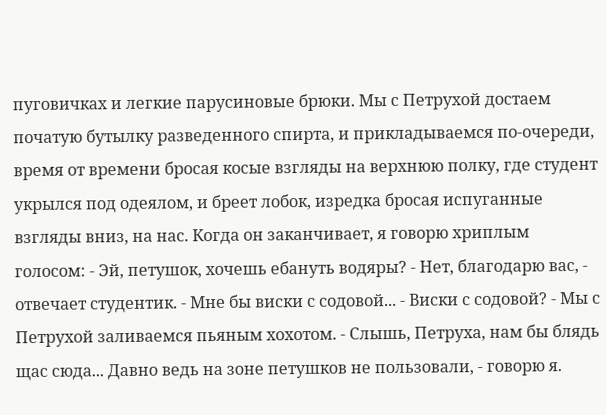пуговичках и легкие парусиновые брюки. Мы с Петрухой достаем початую бутылку разведенного спирта, и прикладываемся по-очереди, время от времени бросая косые взгляды на верхнюю полку, где студент укрылся под одеялом, и бреет лобок, изредка бросая испуганные взгляды вниз, на нас. Когда он заканчивает, я говорю хриплым голосом: - Эй, петушок, хочешь ебануть водяры? - Нет, благодарю вас, - отвечает студентик. - Мне бы виски с содовой... - Виски с содовой? - Мы с Петрухой заливаемся пьяным хохотом. - Слышь, Петруха, нам бы блядь щас сюда... Давно ведь на зоне петушков не пользовали, - говорю я.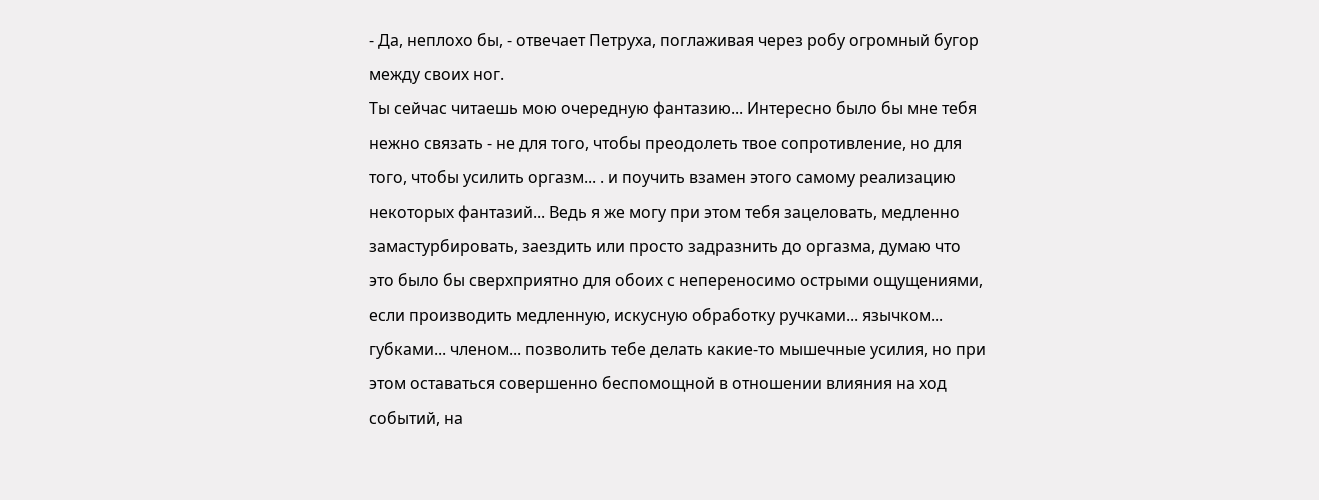- Да, неплохо бы, - отвечает Петруха, поглаживая через робу огромный бугор между своих ног.
Ты сейчас читаешь мою очередную фантазию... Интересно было бы мне тебя нежно связать - не для того, чтобы преодолеть твое сопротивление, но для того, чтобы усилить оргазм... . и поучить взамен этого самому реализацию некоторых фантазий... Ведь я же могу при этом тебя зацеловать, медленно замастурбировать, заездить или просто задразнить до оргазма, думаю что это было бы сверхприятно для обоих с непереносимо острыми ощущениями, если производить медленную, искусную обработку ручками... язычком... губками... членом... позволить тебе делать какие-то мышечные усилия, но при этом оставаться совершенно беспомощной в отношении влияния на ход событий, на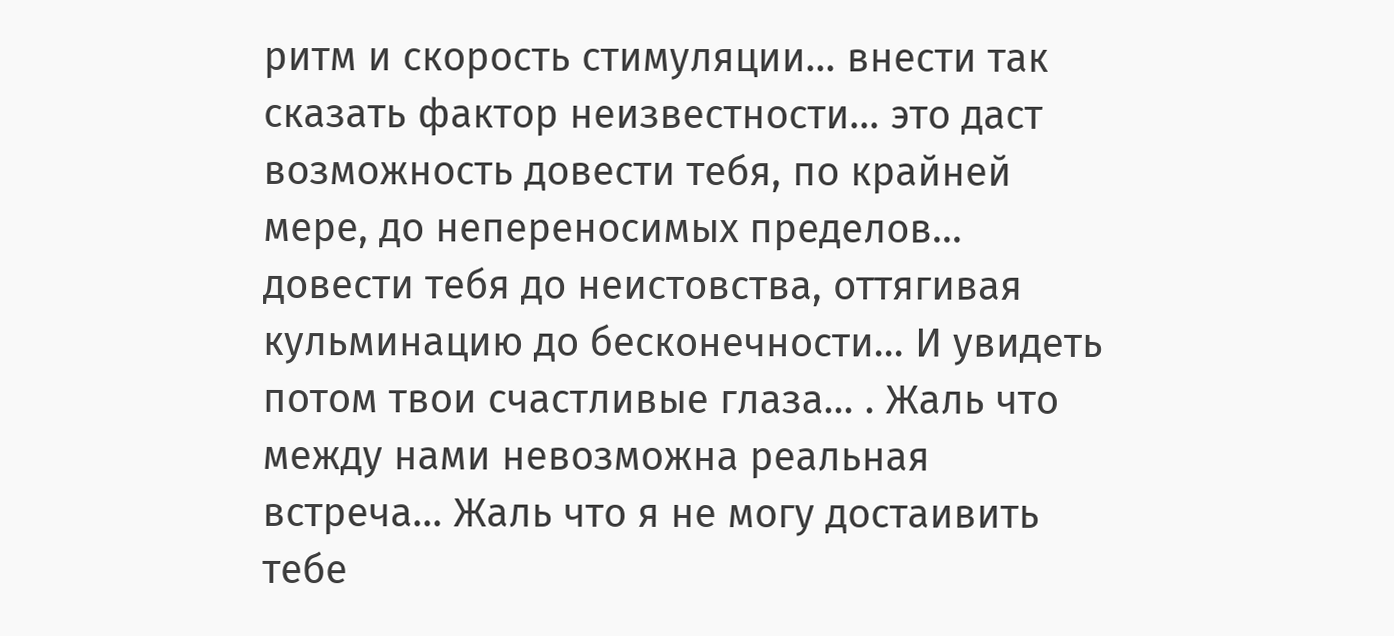ритм и скорость стимуляции... внести так сказать фактор неизвестности... это даст возможность довести тебя, по крайней мере, до непереносимых пределов... довести тебя до неистовства, оттягивая кульминацию до бесконечности... И увидеть потом твои счастливые глаза... . Жаль что между нами невозможна реальная встреча... Жаль что я не могу достаивить тебе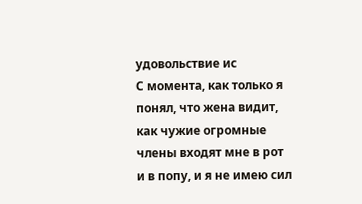удовольствие ис
С момента, как только я понял, что жена видит, как чужие огромные члены входят мне в рот и в попу, и я не имею сил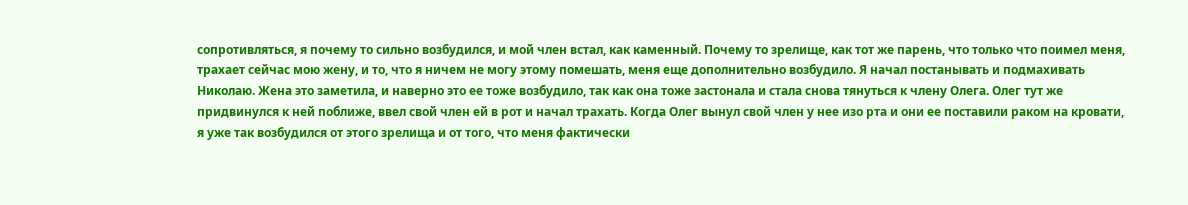сопротивляться, я почему то сильно возбудился, и мой член встал, как каменный. Почему то зрелище, как тот же парень, что только что поимел меня, трахает сейчас мою жену, и то, что я ничем не могу этому помешать, меня еще дополнительно возбудило. Я начал постанывать и подмахивать Николаю. Жена это заметила, и наверно это ее тоже возбудило, так как она тоже застонала и стала снова тянуться к члену Олега. Олег тут же придвинулся к ней поближе, ввел свой член ей в рот и начал трахать. Когда Олег вынул свой член у нее изо рта и они ее поставили раком на кровати, я уже так возбудился от этого зрелища и от того, что меня фактически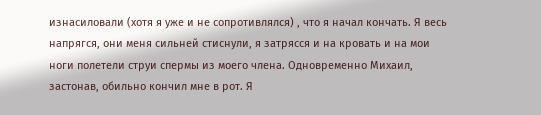изнасиловали (хотя я уже и не сопротивлялся) , что я начал кончать. Я весь напрягся, они меня сильней стиснули, я затрясся и на кровать и на мои ноги полетели струи спермы из моего члена. Одновременно Михаил, застонав, обильно кончил мне в рот. Я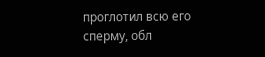проглотил всю его сперму, обл